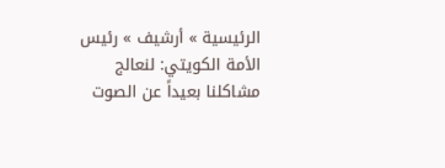الرئيسية » أرشيف » رئيس الأمة الكويتي: لنعالج مشاكلنا بعيداً عن الصوت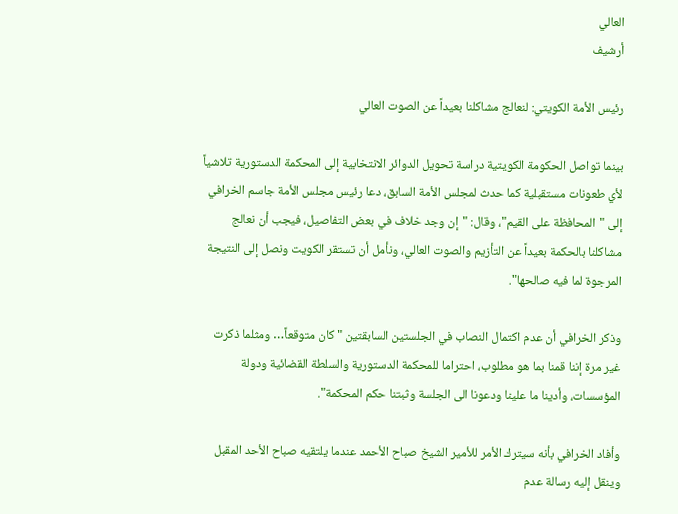العالي
أرشيف

رئيس الأمة الكويتي: لنعالج مشاكلنا بعيداً عن الصوت العالي

بينما تواصل الحكومة الكويتية دراسة تحويل الدوائر الانتخابية إلى المحكمة الدستورية تلاشياً لأي طعونات مستقبلية كما حدث لمجلس الأمة السابق، دعا رئيس مجلس الأمة جاسم الخرافي إلى "المحافظة على القيم"، وقال: "إن وجد خلاف في بعض التفاصيل، فيجب أن نعالج مشاكلنا بالحكمة بعيداً عن التأزيم والصوت العالي، ونأمل أن تستقر الكويت ونصل إلى النتيجة المرجوة لما فيه صالحها".

وذكر الخرافي أن عدم اكتمال النصاب في الجلستين السابقتين "كان متوقعاً… ومثلما ذكرت غير مرة إننا قمنا بما هو مطلوب، احتراما للمحكمة الدستورية والسلطة القضائية ودولة المؤسسات، وأدينا ما علينا ودعونا الى الجلسة وثبتنا حكم المحكمة".

وأفاد الخرافي بأنه سيترك الأمر للأمير الشيخ صباح الأحمد عندما يلتقيه صباح الأحد المقبل وينقل إليه رسالة عدم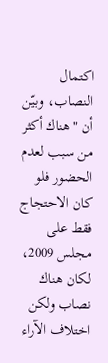اكتمال النصاب، وبيّن أن "هناك أكثر من سبب لعدم الحضور فلو كان الاحتجاج فقط على مجلس 2009، لكان هناك نصاب ولكن اختلاف الآراء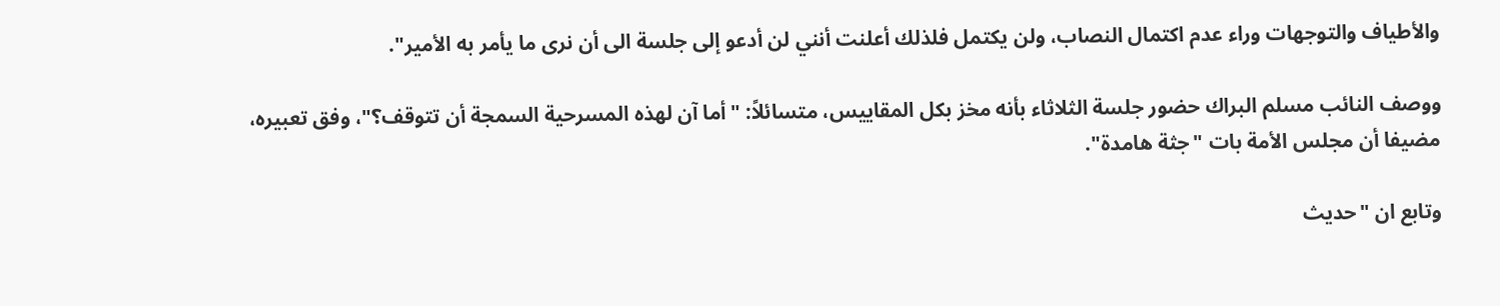والأطياف والتوجهات وراء عدم اكتمال النصاب، ولن يكتمل فلذلك أعلنت أنني لن أدعو إلى جلسة الى أن نرى ما يأمر به الأمير".

ووصف النائب مسلم البراك حضور جلسة الثلاثاء بأنه مخز بكل المقاييس، متسائلاً: "أما آن لهذه المسرحية السمجة أن تتوقف؟"، وفق تعبيره، مضيفا أن مجلس الأمة بات "جثة هامدة".

وتابع ان "حديث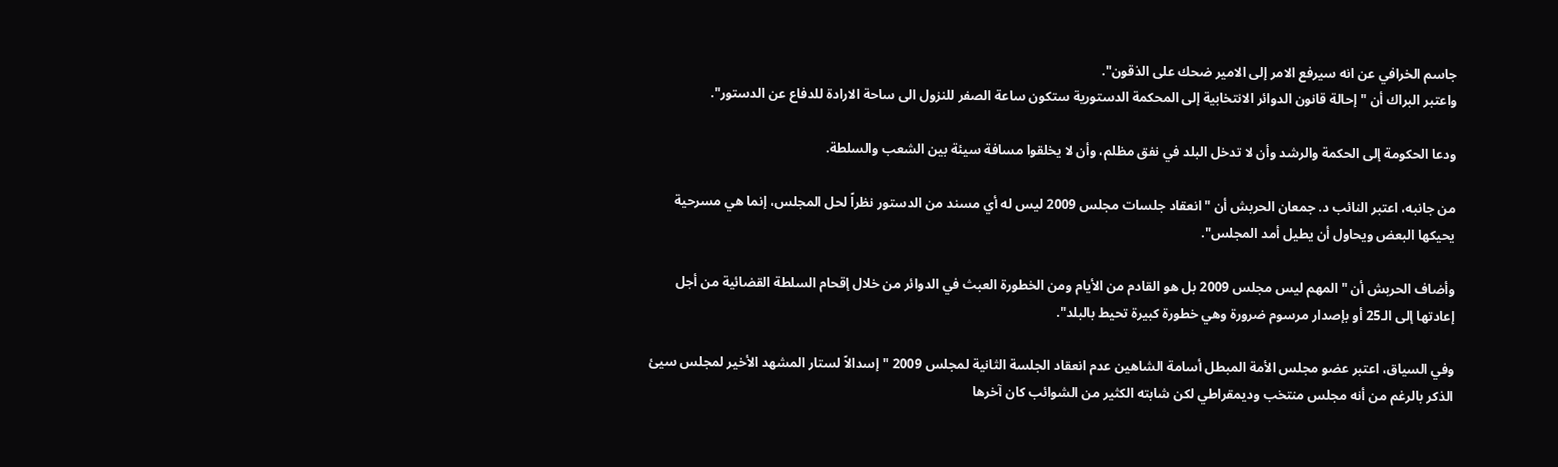جاسم الخرافي عن انه سيرفع الامر إلى الامير ضحك على الذقون".
واعتبر البراك أن "إحالة قانون الدوائر الانتخابية إلى المحكمة الدستورية ستكون ساعة الصفر للنزول الى ساحة الارادة للدفاع عن الدستور".

ودعا الحكومة إلى الحكمة والرشد وأن لا تدخل البلد في نفق مظلم، وأن لا يخلقوا مسافة سيئة بين الشعب والسلطة.

من جانبه، اعتبر النائب د. جمعان الحربش أن "انعقاد جلسات مجلس 2009 ليس له أي مسند من الدستور نظراً لحل المجلس، إنما هي مسرحية يحيكها البعض ويحاول أن يطيل أمد المجلس".

وأضاف الحربش أن "المهم ليس مجلس 2009 بل هو القادم من الأيام ومن الخطورة العبث في الدوائر من خلال إقحام السلطة القضائية من أجل إعادتها إلى الـ25 أو بإصدار مرسوم ضرورة وهي خطورة كبيرة تحيط بالبلد".

وفي السياق، اعتبر عضو مجلس الأمة المبطل أسامة الشاهين عدم انعقاد الجلسة الثانية لمجلس 2009 "إسدالاً لستار المشهد الأخير لمجلس سيئ الذكر بالرغم من أنه مجلس منتخب وديمقراطي لكن شابته الكثير من الشوائب كان آخرها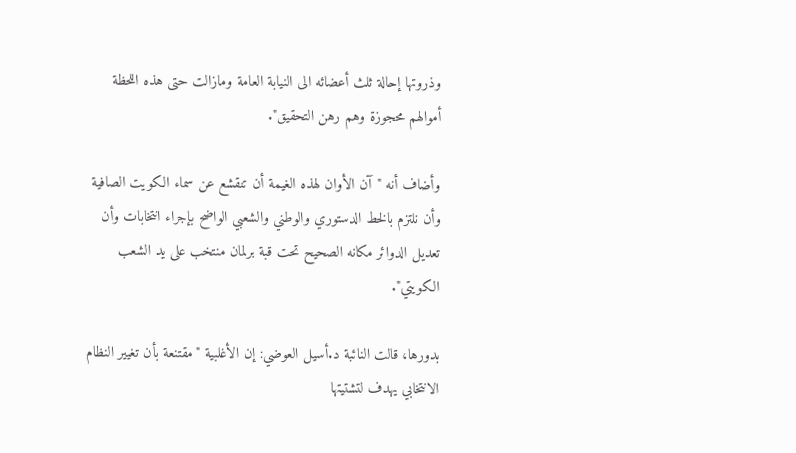وذروتها إحالة ثلث أعضائه الى النيابة العامة ومازالت حتى هذه اللحظة أموالهم محجوزة وهم رهن التحقيق".

وأضاف أنه "آن الأوان لهذه الغيمة أن تنقشع عن سماء الكويت الصافية وأن نلتزم بالخط الدستوري والوطني والشعبي الواضح بإجراء انتخابات وأن تعديل الدوائر مكانه الصحيح تحت قبة برلمان منتخب على يد الشعب الكويتي".

بدورها، قالت النائبة د.أسيل العوضي: إن الأغلبية "مقتنعة بأن تغيير النظام الانتخابي يهدف لتشتيتها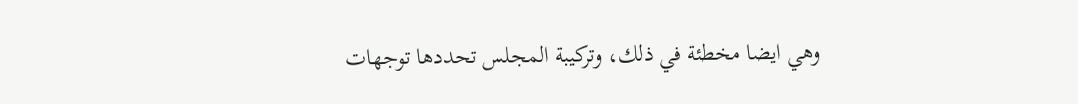وهي ايضا مخطئة في ذلك، وتركيبة المجلس تحددها توجهات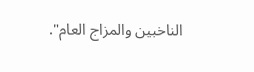الناخبين والمزاج العام".